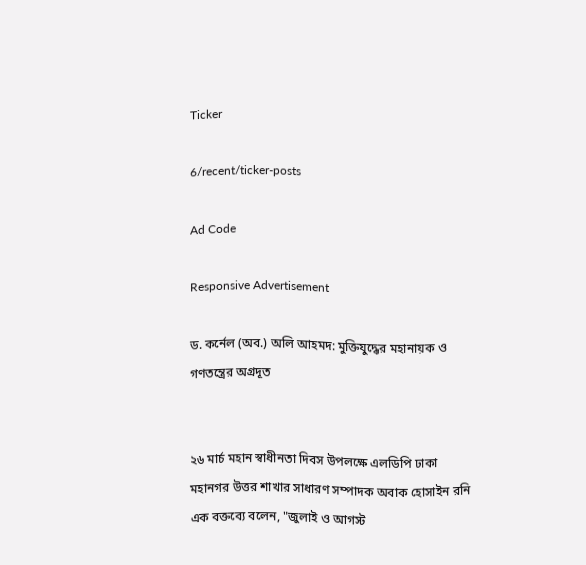Ticker

6/recent/ticker-posts

Ad Code

Responsive Advertisement

ড. কর্নেল (অব.) অলি আহমদ: মুক্তিযুদ্ধের মহানায়ক ও গণতন্ত্রের অগ্রদূত


২৬ মার্চ মহান স্বাধীনতা দিবস উপলক্ষে এলডিপি ঢাকা মহানগর উত্তর শাখার সাধারণ সম্পাদক অবাক হোসাইন রনি এক বক্তব্যে বলেন, "জুলাই ও আগস্ট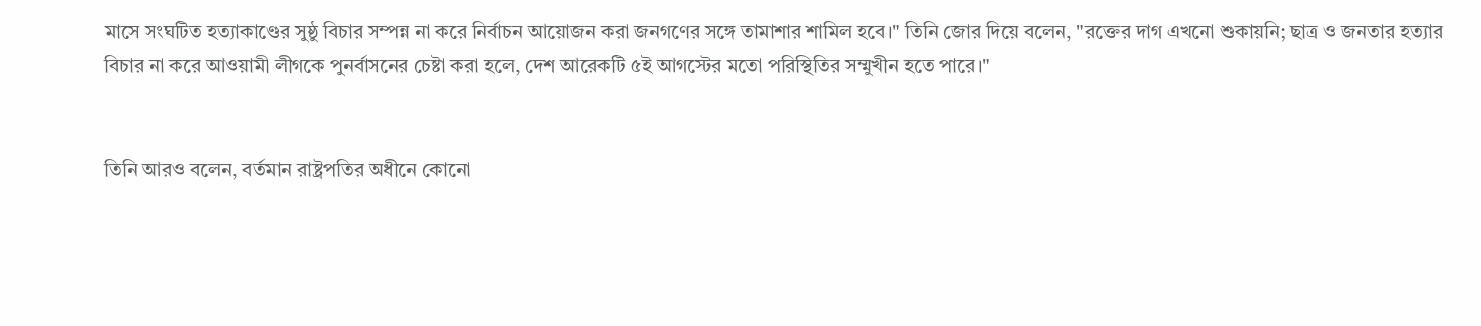মাসে সংঘটিত হত্যাকাণ্ডের সুষ্ঠু বিচার সম্পন্ন না করে নির্বাচন আয়োজন করা জনগণের সঙ্গে তামাশার শামিল হবে।" তিনি জোর দিয়ে বলেন, "রক্তের দাগ এখনো শুকায়নি; ছাত্র ও জনতার হত্যার বিচার না করে আওয়ামী লীগকে পুনর্বাসনের চেষ্টা করা হলে, দেশ আরেকটি ৫ই আগস্টের মতো পরিস্থিতির সম্মুখীন হতে পারে।"


তিনি আরও বলেন, বর্তমান রাষ্ট্রপতির অধীনে কোনো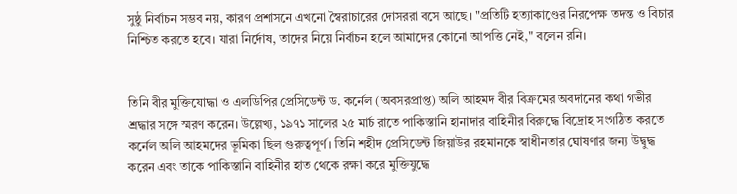সুষ্ঠু নির্বাচন সম্ভব নয়, কারণ প্রশাসনে এখনো স্বৈরাচারের দোসররা বসে আছে। "প্রতিটি হত্যাকাণ্ডের নিরপেক্ষ তদন্ত ও বিচার নিশ্চিত করতে হবে। যারা নির্দোষ, তাদের নিয়ে নির্বাচন হলে আমাদের কোনো আপত্তি নেই," বলেন রনি।


তিনি বীর মুক্তিযোদ্ধা ও এলডিপির প্রেসিডেন্ট ড. কর্নেল (অবসরপ্রাপ্ত) অলি আহমদ বীর বিক্রমের অবদানের কথা গভীর শ্রদ্ধার সঙ্গে স্মরণ করেন। উল্লেখ্য, ১৯৭১ সালের ২৫ মার্চ রাতে পাকিস্তানি হানাদার বাহিনীর বিরুদ্ধে বিদ্রোহ সংগঠিত করতে কর্নেল অলি আহমদের ভূমিকা ছিল গুরুত্বপূর্ণ। তিনি শহীদ প্রেসিডেন্ট জিয়াউর রহমানকে স্বাধীনতার ঘোষণার জন্য উদ্বুদ্ধ করেন এবং তাকে পাকিস্তানি বাহিনীর হাত থেকে রক্ষা করে মুক্তিযুদ্ধে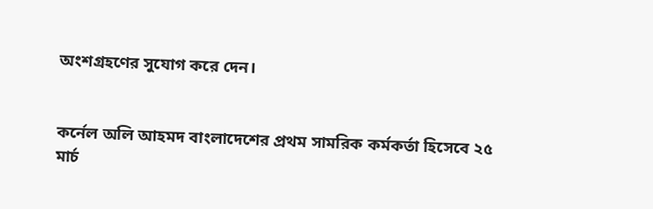অংশগ্রহণের সুযোগ করে দেন।


কর্নেল অলি আহমদ বাংলাদেশের প্রথম সামরিক কর্মকর্তা হিসেবে ২৫ মার্চ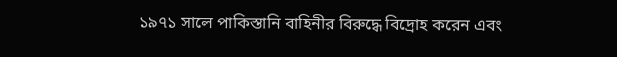১৯৭১ সালে পাকিস্তানি বাহিনীর বিরুদ্ধে বিদ্রোহ করেন এবং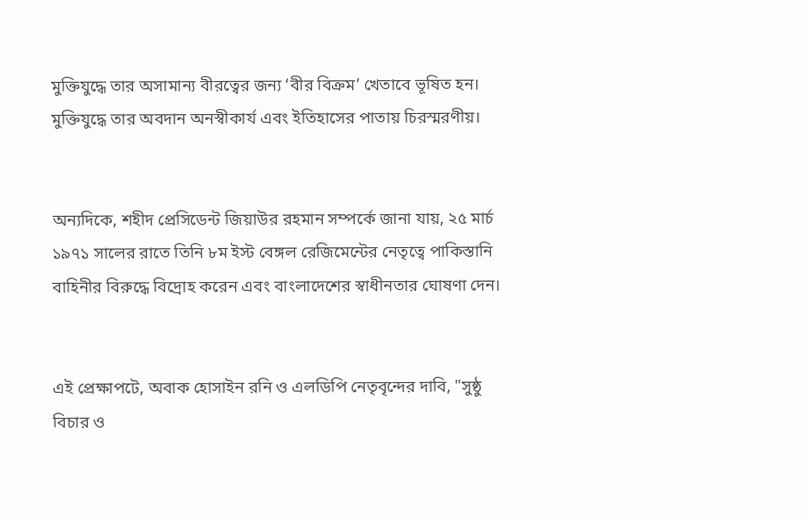মুক্তিযুদ্ধে তার অসামান্য বীরত্বের জন্য ‘বীর বিক্রম’ খেতাবে ভূষিত হন। মুক্তিযুদ্ধে তার অবদান অনস্বীকার্য এবং ইতিহাসের পাতায় চিরস্মরণীয়।


অন্যদিকে, শহীদ প্রেসিডেন্ট জিয়াউর রহমান সম্পর্কে জানা যায়, ২৫ মার্চ ১৯৭১ সালের রাতে তিনি ৮ম ইস্ট বেঙ্গল রেজিমেন্টের নেতৃত্বে পাকিস্তানি বাহিনীর বিরুদ্ধে বিদ্রোহ করেন এবং বাংলাদেশের স্বাধীনতার ঘোষণা দেন।


এই প্রেক্ষাপটে, অবাক হোসাইন রনি ও এলডিপি নেতৃবৃন্দের দাবি, "সুষ্ঠু বিচার ও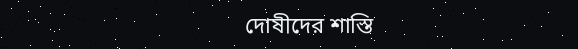দোষীদের শাস্তি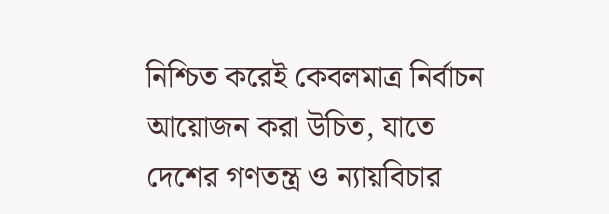নিশ্চিত করেই কেবলমাত্র নির্বাচন আয়োজন করা উচিত, যাতে দেশের গণতন্ত্র ও ন্যায়বিচার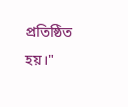প্রতিষ্ঠিত হয়।"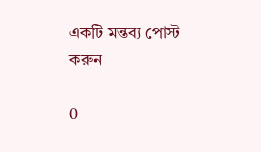একটি মন্তব্য পোস্ট করুন

0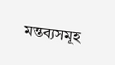মন্তব্যসমূহ